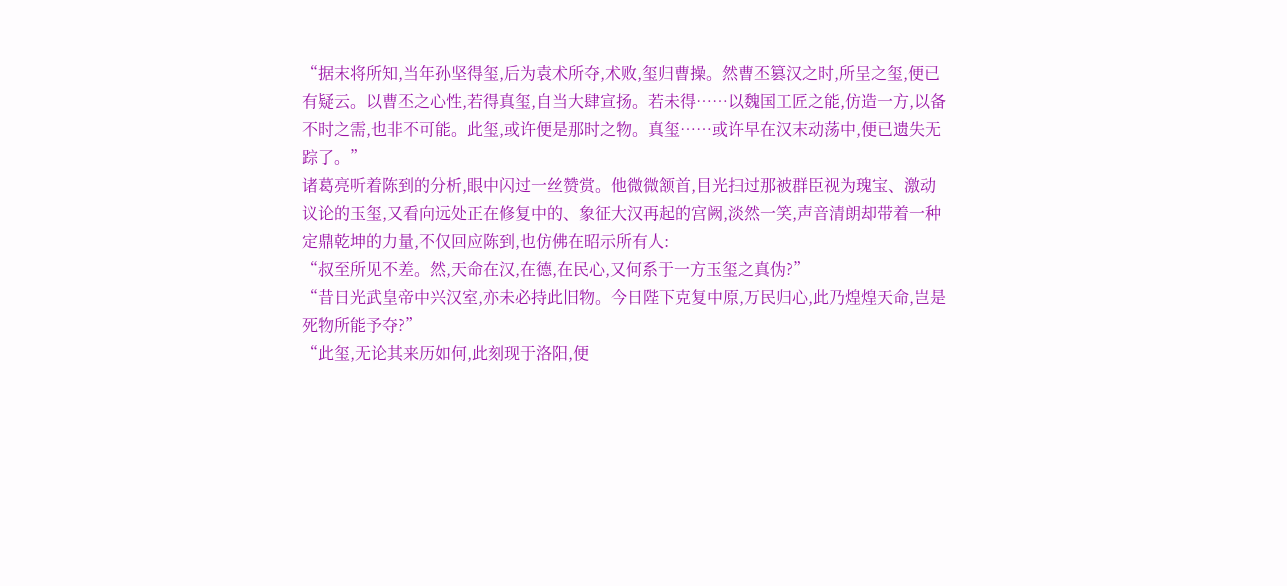“据末将所知,当年孙坚得玺,后为袁术所夺,术败,玺归曹操。然曹丕篡汉之时,所呈之玺,便已有疑云。以曹丕之心性,若得真玺,自当大肆宣扬。若未得……以魏国工匠之能,仿造一方,以备不时之需,也非不可能。此玺,或许便是那时之物。真玺……或许早在汉末动荡中,便已遗失无踪了。”
诸葛亮听着陈到的分析,眼中闪过一丝赞赏。他微微颔首,目光扫过那被群臣视为瑰宝、激动议论的玉玺,又看向远处正在修复中的、象征大汉再起的宫阙,淡然一笑,声音清朗却带着一种定鼎乾坤的力量,不仅回应陈到,也仿佛在昭示所有人:
“叔至所见不差。然,天命在汉,在德,在民心,又何系于一方玉玺之真伪?”
“昔日光武皇帝中兴汉室,亦未必持此旧物。今日陛下克复中原,万民归心,此乃煌煌天命,岂是死物所能予夺?”
“此玺,无论其来历如何,此刻现于洛阳,便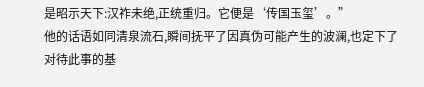是昭示天下:汉祚未绝,正统重归。它便是‘传国玉玺’。”
他的话语如同清泉流石,瞬间抚平了因真伪可能产生的波澜,也定下了对待此事的基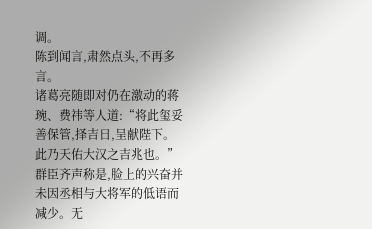调。
陈到闻言,肃然点头,不再多言。
诸葛亮随即对仍在激动的蒋琬、费祎等人道:“将此玺妥善保管,择吉日,呈献陛下。此乃天佑大汉之吉兆也。”
群臣齐声称是,脸上的兴奋并未因丞相与大将军的低语而减少。无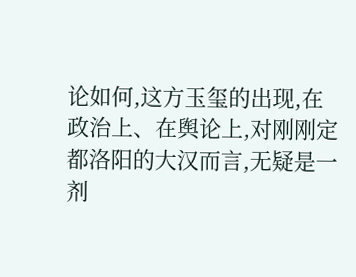论如何,这方玉玺的出现,在政治上、在舆论上,对刚刚定都洛阳的大汉而言,无疑是一剂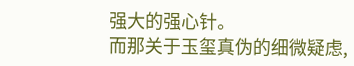强大的强心针。
而那关于玉玺真伪的细微疑虑,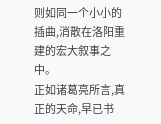则如同一个小小的插曲,消散在洛阳重建的宏大叙事之中。
正如诸葛亮所言,真正的天命,早已书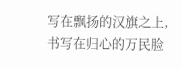写在飘扬的汉旗之上,书写在归心的万民脸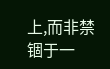上,而非禁锢于一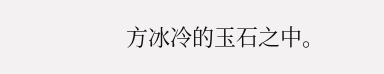方冰冷的玉石之中。